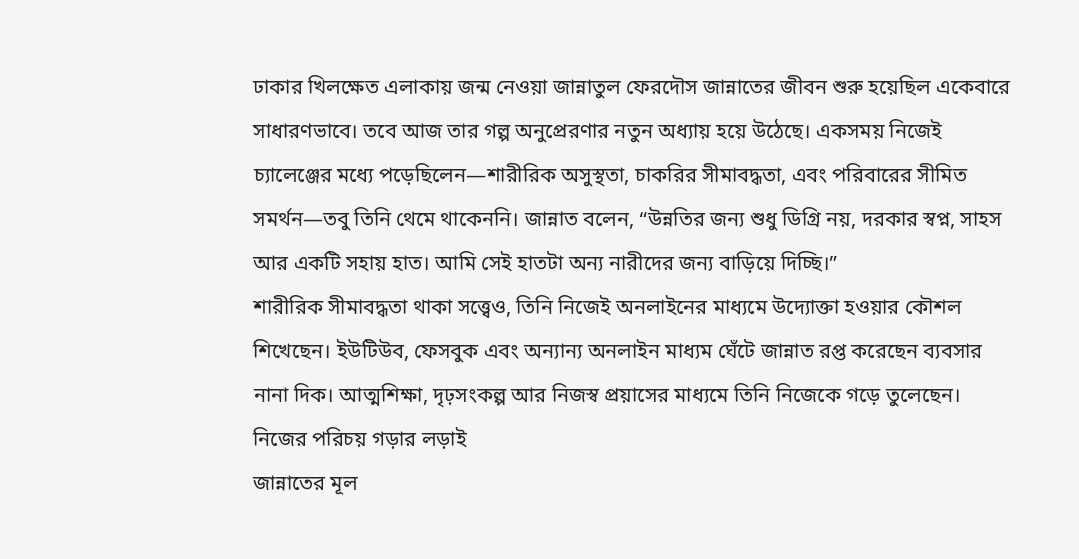ঢাকার খিলক্ষেত এলাকায় জন্ম নেওয়া জান্নাতুল ফেরদৌস জান্নাতের জীবন শুরু হয়েছিল একেবারে সাধারণভাবে। তবে আজ তার গল্প অনুপ্রেরণার নতুন অধ্যায় হয়ে উঠেছে। একসময় নিজেই চ্যালেঞ্জের মধ্যে পড়েছিলেন—শারীরিক অসুস্থতা, চাকরির সীমাবদ্ধতা, এবং পরিবারের সীমিত সমর্থন—তবু তিনি থেমে থাকেননি। জান্নাত বলেন, “উন্নতির জন্য শুধু ডিগ্রি নয়, দরকার স্বপ্ন, সাহস আর একটি সহায় হাত। আমি সেই হাতটা অন্য নারীদের জন্য বাড়িয়ে দিচ্ছি।”
শারীরিক সীমাবদ্ধতা থাকা সত্ত্বেও, তিনি নিজেই অনলাইনের মাধ্যমে উদ্যোক্তা হওয়ার কৌশল শিখেছেন। ইউটিউব, ফেসবুক এবং অন্যান্য অনলাইন মাধ্যম ঘেঁটে জান্নাত রপ্ত করেছেন ব্যবসার নানা দিক। আত্মশিক্ষা, দৃঢ়সংকল্প আর নিজস্ব প্রয়াসের মাধ্যমে তিনি নিজেকে গড়ে তুলেছেন।
নিজের পরিচয় গড়ার লড়াই
জান্নাতের মূল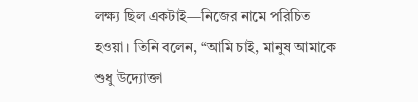লক্ষ্য ছিল একটাই—নিজের নামে পরিচিত হওয়া। তিনি বলেন, “আমি চাই, মানুষ আমাকে শুধু উদ্যোক্তা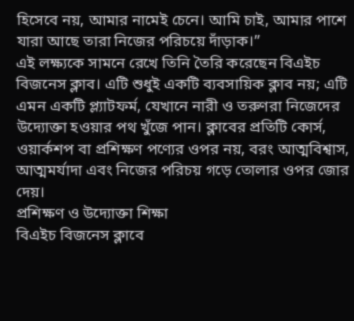হিসেবে নয়, আমার নামেই চেনে। আমি চাই, আমার পাশে যারা আছে তারা নিজের পরিচয়ে দাঁড়াক।”
এই লক্ষ্যকে সামনে রেখে তিনি তৈরি করেছেন বিএইচ বিজনেস ক্লাব। এটি শুধুই একটি ব্যবসায়িক ক্লাব নয়; এটি এমন একটি প্ল্যাটফর্ম, যেখানে নারী ও তরুণরা নিজেদের উদ্যোক্তা হওয়ার পথ খুঁজে পান। ক্লাবের প্রতিটি কোর্স, ওয়ার্কশপ বা প্রশিক্ষণ পণ্যের ওপর নয়, বরং আত্মবিশ্বাস, আত্মমর্যাদা এবং নিজের পরিচয় গড়ে তোলার ওপর জোর দেয়।
প্রশিক্ষণ ও উদ্যোক্তা শিক্ষা
বিএইচ বিজনেস ক্লাবে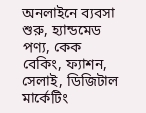অনলাইনে ব্যবসা শুরু, হ্যান্ডমেড পণ্য, কেক বেকিং, ফ্যাশন, সেলাই, ডিজিটাল মার্কেটিং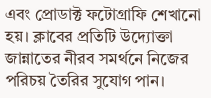এবং প্রোডাক্ট ফটোগ্রাফি শেখানো হয়। ক্লাবের প্রতিটি উদ্যোক্তা জান্নাতের নীরব সমর্থনে নিজের পরিচয় তৈরির সুযোগ পান।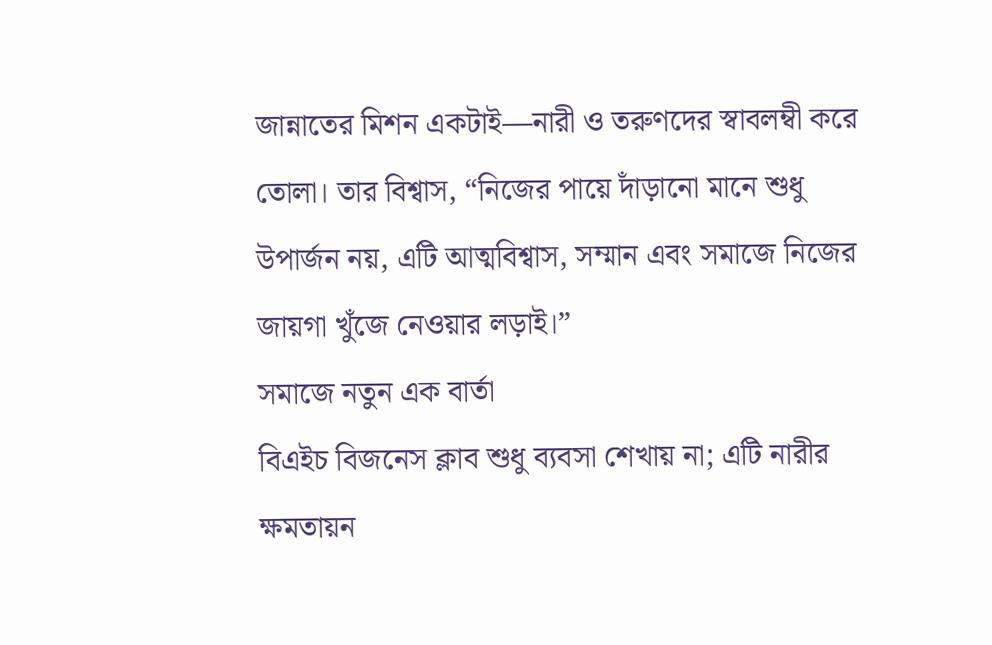জান্নাতের মিশন একটাই—নারী ও তরুণদের স্বাবলম্বী করে তোলা। তার বিশ্বাস, “নিজের পায়ে দাঁড়ানো মানে শুধু উপার্জন নয়, এটি আত্মবিশ্বাস, সম্মান এবং সমাজে নিজের জায়গা খুঁজে নেওয়ার লড়াই।”
সমাজে নতুন এক বার্তা
বিএইচ বিজনেস ক্লাব শুধু ব্যবসা শেখায় না; এটি নারীর ক্ষমতায়ন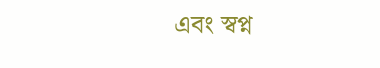এবং স্বপ্ন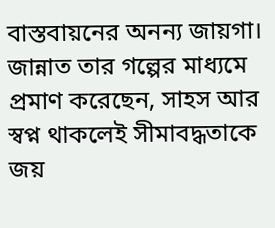বাস্তবায়নের অনন্য জায়গা। জান্নাত তার গল্পের মাধ্যমে প্রমাণ করেছেন, সাহস আর স্বপ্ন থাকলেই সীমাবদ্ধতাকে জয়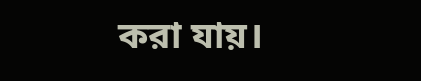করা যায়।